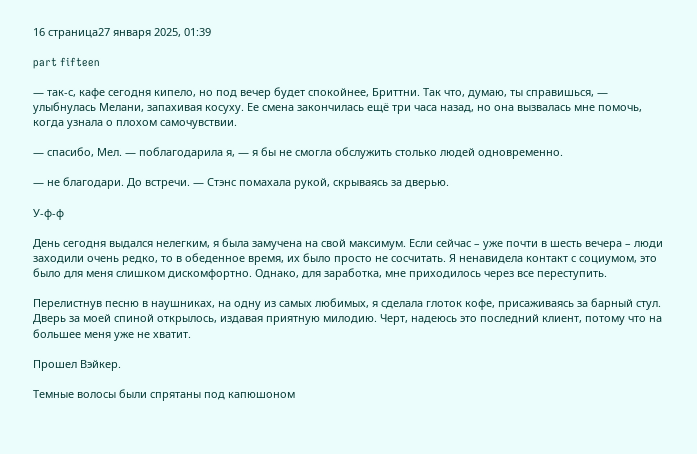16 страница27 января 2025, 01:39

part fifteen

— так-с, кафе сегодня кипело, но под вечер будет спокойнее, Бриттни. Так что, думаю, ты справишься, — улыбнулась Мелани, запахивая косуху. Ее смена закончилась ещё три часа назад, но она вызвалась мне помочь, когда узнала о плохом самочувствии.

— спасибо, Мел. — поблагодарила я, — я бы не смогла обслужить столько людей одновременно.

— не благодари. До встречи. — Стэнс помахала рукой, скрываясь за дверью.

У-ф-ф

День сегодня выдался нелегким, я была замучена на свой максимум. Если сейчас – уже почти в шесть вечера – люди заходили очень редко, то в обеденное время, их было просто не сосчитать. Я ненавидела контакт с социумом, это было для меня слишком дискомфортно. Однако, для заработка, мне приходилось через все переступить.

Перелистнув песню в наушниках, на одну из самых любимых, я сделала глоток кофе, присаживаясь за барный стул. Дверь за моей спиной открылось, издавая приятную милодию. Черт, надеюсь это последний клиент, потому что на большее меня уже не хватит.

Прошел Вэйкер.

Темные волосы были спрятаны под капюшоном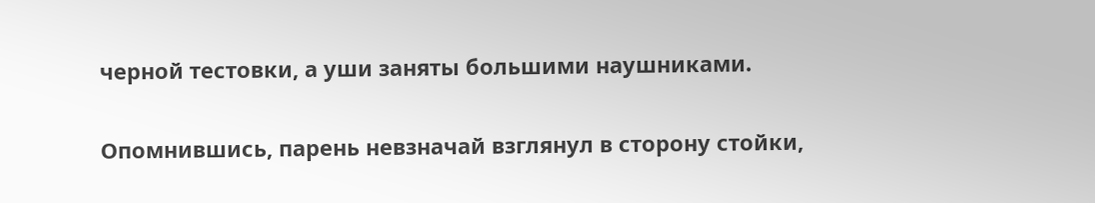черной тестовки, а уши заняты большими наушниками.

Опомнившись, парень невзначай взглянул в сторону стойки,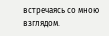встречаясь со мною взглядом.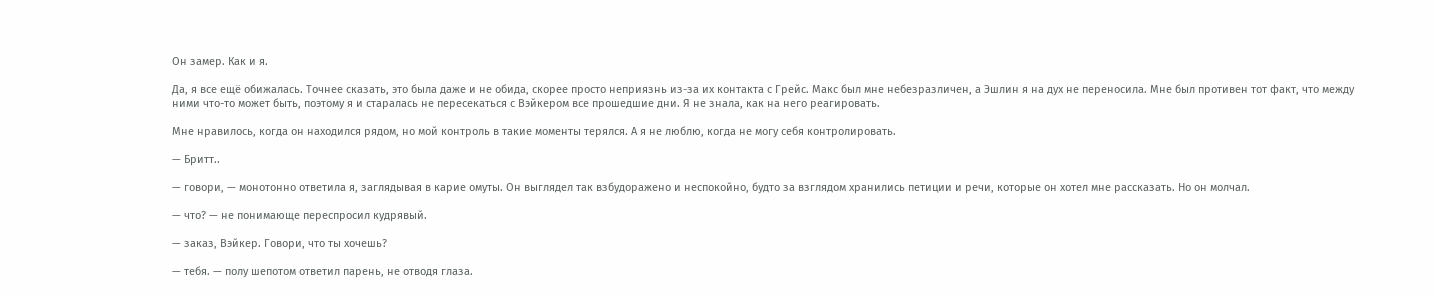Он замер. Как и я.

Да, я все ещё обижалась. Точнее сказать, это была даже и не обида, скорее просто неприязнь из-за их контакта с Грейс. Макс был мне небезразличен, а Эшлин я на дух не переносила. Мне был противен тот факт, что между ними что-то может быть, поэтому я и старалась не пересекаться с Вэйкером все прошедшие дни. Я не знала, как на него реагировать.

Мне нравилось, когда он находился рядом, но мой контроль в такие моменты терялся. А я не люблю, когда не могу себя контролировать.

— Бритт..

— говори, — монотонно ответила я, заглядывая в карие омуты. Он выглядел так взбудоражено и неспокойно, будто за взглядом хранились петиции и речи, которые он хотел мне рассказать. Но он молчал.

— что? — не понимающе переспросил кудрявый.

— заказ, Вэйкер. Говори, что ты хочешь?

— тебя. — полу шепотом ответил парень, не отводя глаза.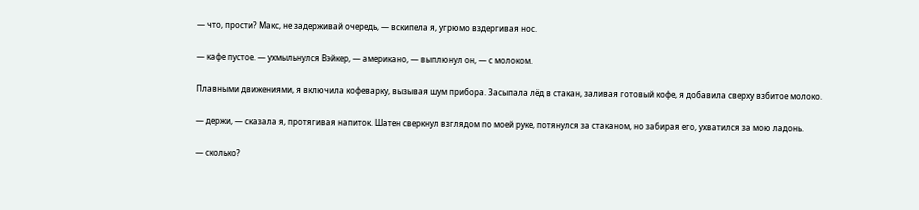— что, прости? Макс, не задерживай очередь, — вскипела я, угрюмо вздергивая нос.

— кафе пустое. — ухмыльнулся Вэйкер, — американо, — выплюнул он, — с молоком.

Плавными движениями, я включила кофеварку, вызывая шум прибора. Засыпала лёд в стакан, заливая готовый кофе, я добавила сверху взбитое молоко.

— держи, — сказала я, протягивая напиток. Шатен сверкнул взглядом по моей руке, потянулся за стаканом, но забирая его, ухватился за мою ладонь.

— сколько?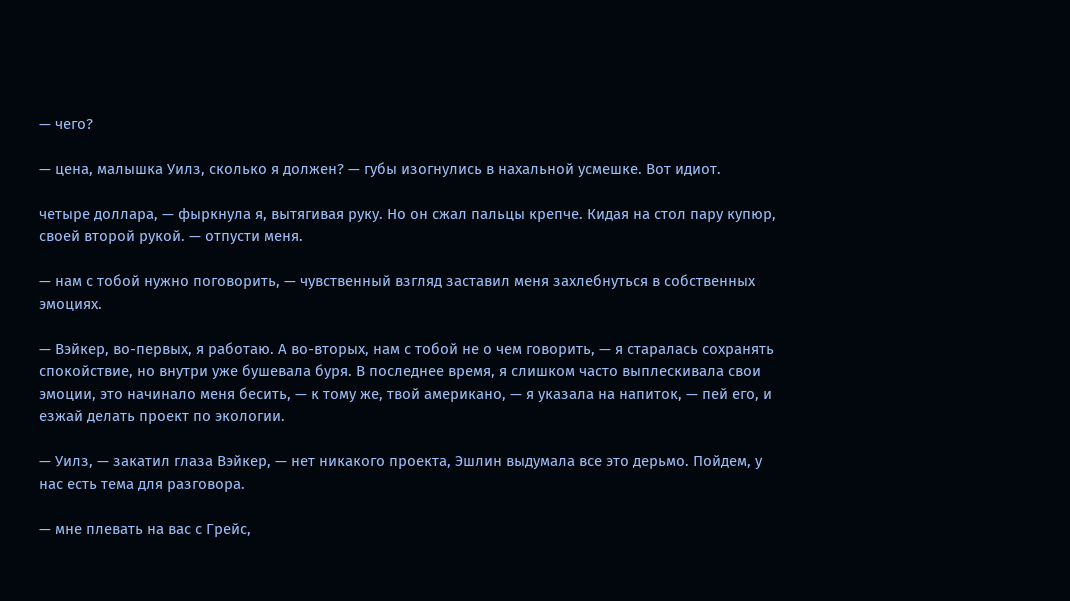— чего?

— цена, малышка Уилз, сколько я должен? — губы изогнулись в нахальной усмешке. Вот идиот.

четыре доллара, — фыркнула я, вытягивая руку. Но он сжал пальцы крепче. Кидая на стол пару купюр, своей второй рукой. — отпусти меня.

— нам с тобой нужно поговорить, — чувственный взгляд заставил меня захлебнуться в собственных эмоциях.

— Вэйкер, во-первых, я работаю. А во-вторых, нам с тобой не о чем говорить, — я старалась сохранять спокойствие, но внутри уже бушевала буря. В последнее время, я слишком часто выплескивала свои эмоции, это начинало меня бесить, — к тому же, твой американо, — я указала на напиток, — пей его, и езжай делать проект по экологии.

— Уилз, — закатил глаза Вэйкер, — нет никакого проекта, Эшлин выдумала все это дерьмо. Пойдем, у нас есть тема для разговора.

— мне плевать на вас с Грейс,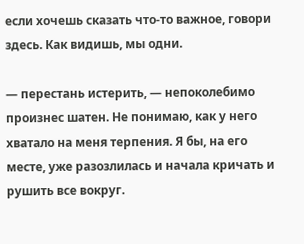если хочешь сказать что-то важное, говори здесь. Как видишь, мы одни.

— перестань истерить, — непоколебимо произнес шатен. Не понимаю, как у него хватало на меня терпения. Я бы, на его месте, уже разозлилась и начала кричать и рушить все вокруг.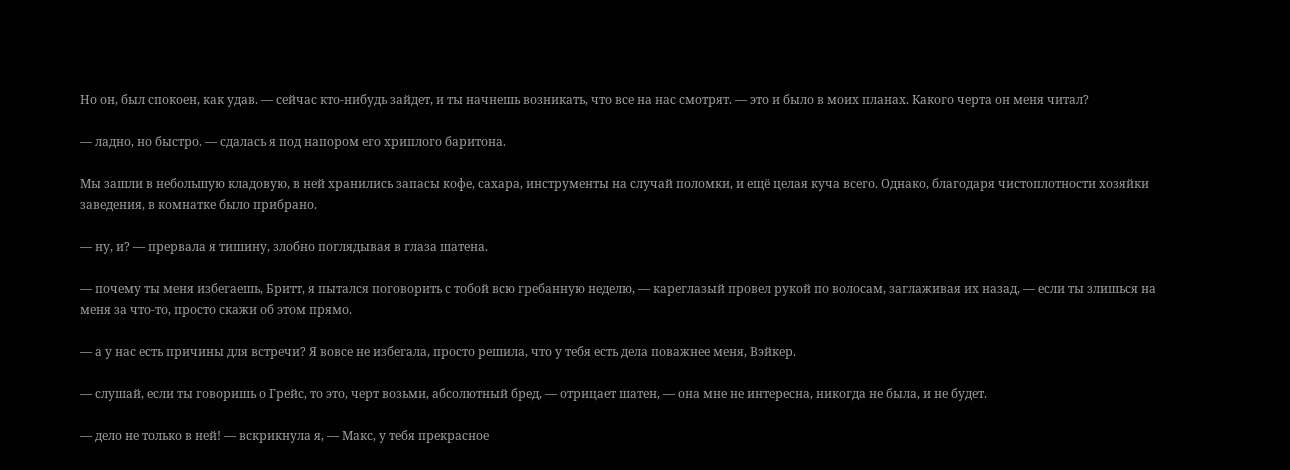Но он, был спокоен, как удав. — сейчас кто-нибудь зайдет, и ты начнешь возникать, что все на нас смотрят. — это и было в моих планах. Какого черта он меня читал?

— ладно, но быстро. — сдалась я под напором его хриплого баритона.

Мы зашли в небольшую кладовую, в ней хранились запасы кофе, сахара, инструменты на случай поломки, и ещё целая куча всего. Однако, благодаря чистоплотности хозяйки заведения, в комнатке было прибрано.

— ну, и? — прервала я тишину, злобно поглядывая в глаза шатена.

— почему ты меня избегаешь, Бритт, я пытался поговорить с тобой всю гребанную неделю, — кареглазый провел рукой по волосам, заглаживая их назад, — если ты злишься на меня за что-то, просто скажи об этом прямо.

— а у нас есть причины для встречи? Я вовсе не избегала, просто решила, что у тебя есть дела поважнее меня, Вэйкер.

— слушай, если ты говоришь о Грейс, то это, черт возьми, абсолютный бред, — отрицает шатен, — она мне не интересна, никогда не была, и не будет.

— дело не только в ней! — вскрикнула я, — Макс, у тебя прекрасное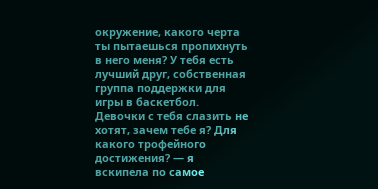окружение, какого черта ты пытаешься пропихнуть в него меня? У тебя есть лучший друг, собственная группа поддержки для игры в баскетбол. Девочки с тебя слазить не хотят, зачем тебе я? Для какого трофейного достижения? — я вскипела по самое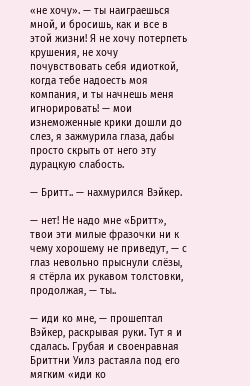«не хочу». — ты наиграешься мной, и бросишь, как и все в этой жизни! Я не хочу потерпеть крушения, не хочу почувствовать себя идиоткой, когда тебе надоесть моя компания, и ты начнешь меня игнорировать! — мои изнеможенные крики дошли до слез, я зажмурила глаза, дабы просто скрыть от него эту дурацкую слабость.

— Бритт.. — нахмурился Вэйкер.

— нет! Не надо мне «Бритт», твои эти милые фразочки ни к чему хорошему не приведут, — с глаз невольно прыснули слёзы, я стёрла их рукавом толстовки, продолжая, — ты..

— иди ко мне, — прошептал Вэйкер, раскрывая руки. Тут я и сдалась. Грубая и своенравная Бриттни Уилз растаяла под его мягким «иди ко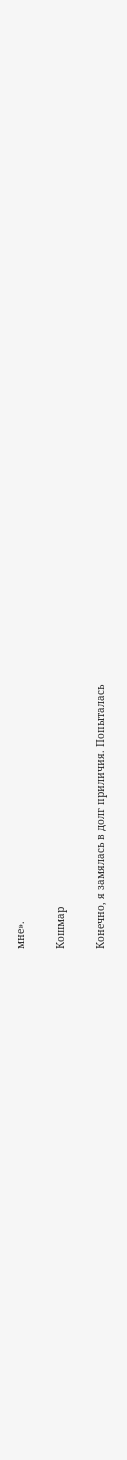мне».

Кошмар

Конечно, я замялась в долг приличия. Попыталась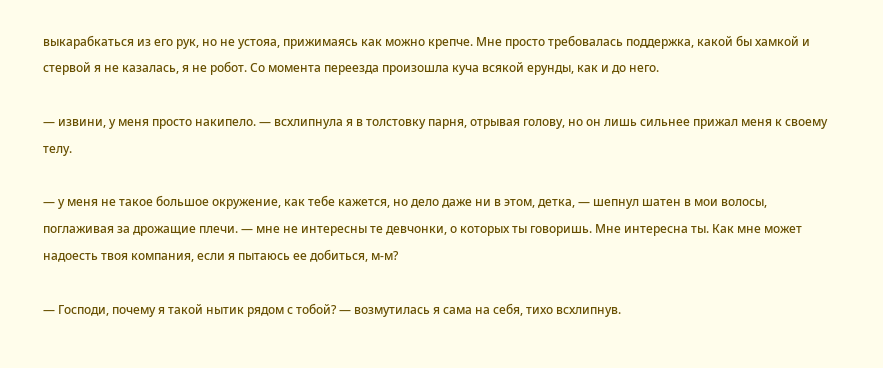выкарабкаться из его рук, но не устояа, прижимаясь как можно крепче. Мне просто требовалась поддержка, какой бы хамкой и стервой я не казалась, я не робот. Со момента переезда произошла куча всякой ерунды, как и до него.

— извини, у меня просто накипело. — всхлипнула я в толстовку парня, отрывая голову, но он лишь сильнее прижал меня к своему телу.

— у меня не такое большое окружение, как тебе кажется, но дело даже ни в этом, детка, — шепнул шатен в мои волосы, поглаживая за дрожащие плечи. — мне не интересны те девчонки, о которых ты говоришь. Мне интересна ты. Как мне может надоесть твоя компания, если я пытаюсь ее добиться, м-м?

— Господи, почему я такой нытик рядом с тобой? — возмутилась я сама на себя, тихо всхлипнув.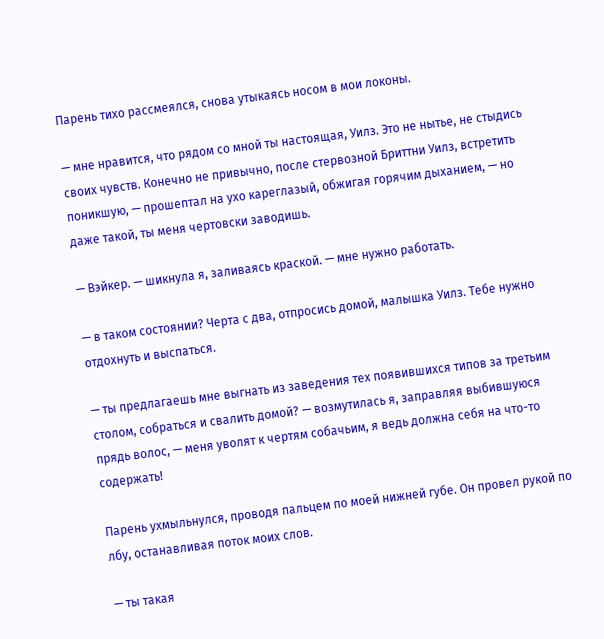Парень тихо рассмеялся, снова утыкаясь носом в мои локоны.

— мне нравится, что рядом со мной ты настоящая, Уилз. Это не нытье, не стыдись своих чувств. Конечно не привычно, после стервозной Бриттни Уилз, встретить поникшую, — прошептал на ухо кареглазый, обжигая горячим дыханием, — но даже такой, ты меня чертовски заводишь.

— Вэйкер. — шикнула я, заливаясь краской. — мне нужно работать.

— в таком состоянии? Черта с два, отпросись домой, малышка Уилз. Тебе нужно отдохнуть и выспаться.

— ты предлагаешь мне выгнать из заведения тех появившихся типов за третьим столом, собраться и свалить домой? — возмутилась я, заправляя выбившуюся прядь волос, — меня уволят к чертям собачьим, я ведь должна себя на что-то содержать!

Парень ухмыльнулся, проводя пальцем по моей нижней губе. Он провел рукой по лбу, останавливая поток моих слов.

— ты такая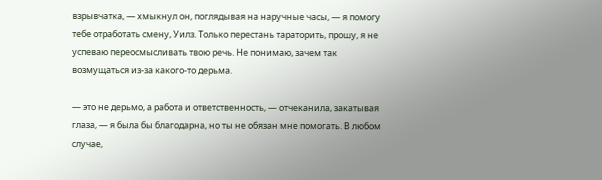взрывчатка, — хмыкнул он, поглядывая на наручные часы, — я помогу тебе отработать смену, Уилз. Только перестань тараторить, прошу, я не успеваю переосмысливать твою речь. Не понимаю, зачем так возмущаться из-за какого-то дерьма.

— это не дерьмо, а работа и ответственность, — отчеканила, закатывая глаза, — я была бы благодарна, но ты не обязан мне помогать. В любом случае,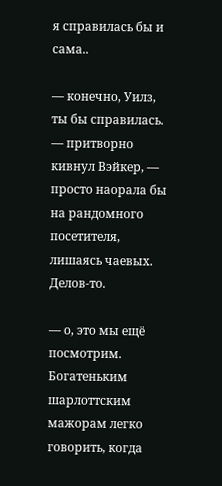я справилась бы и сама..

— конечно, Уилз, ты бы справилась. — притворно кивнул Вэйкер, — просто наорала бы на рандомного посетителя, лишаясь чаевых. Делов-то.

— о, это мы ещё посмотрим. Богатеньким шарлоттским мажорам легко говорить, когда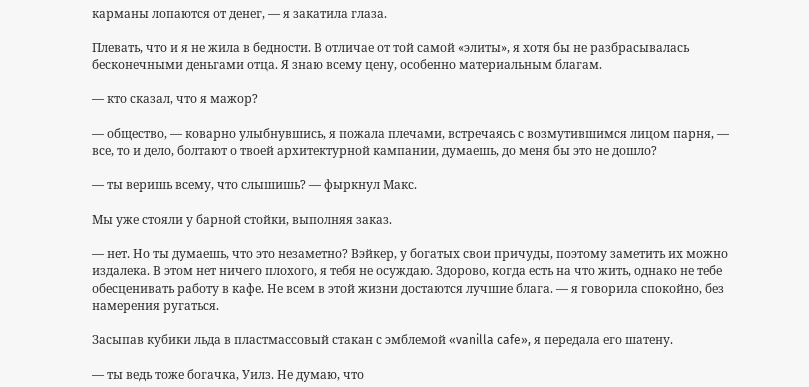карманы лопаются от денег, — я закатила глаза.

Плевать, что и я не жила в бедности. В отличае от той самой «элиты», я хотя бы не разбрасывалась бесконечными деньгами отца. Я знаю всему цену, особенно материальным благам.

— кто сказал, что я мажор?

— общество, — коварно улыбнувшись, я пожала плечами, встречаясь с возмутившимся лицом парня, — все, то и дело, болтают о твоей архитектурной кампании, думаешь, до меня бы это не дошло?

— ты веришь всему, что слышишь? — фыркнул Макс.

Мы уже стояли у барной стойки, выполняя заказ.

— нет. Но ты думаешь, что это незаметно? Вэйкер, у богатых свои причуды, поэтому заметить их можно издалека. В этом нет ничего плохого, я тебя не осуждаю. Здорово, когда есть на что жить, однако не тебе обесценивать работу в кафе. Не всем в этой жизни достаются лучшие блага. — я говорила спокойно, без намерения ругаться.

Засыпав кубики льда в пластмассовый стакан с эмблемой «vanilla cafe», я передала его шатену.

— ты ведь тоже богачка, Уилз. Не думаю, что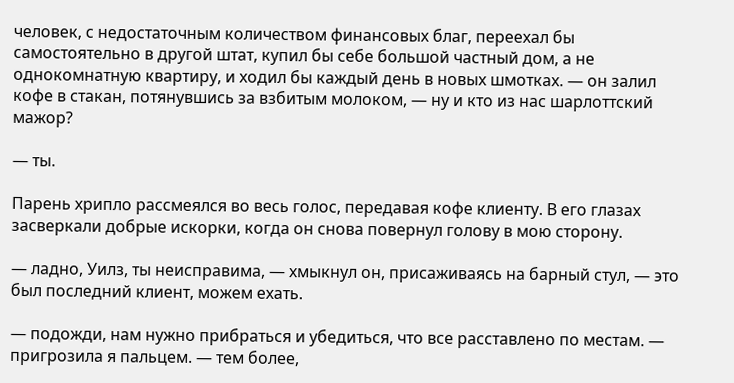человек, с недостаточным количеством финансовых благ, переехал бы самостоятельно в другой штат, купил бы себе большой частный дом, а не однокомнатную квартиру, и ходил бы каждый день в новых шмотках. — он залил кофе в стакан, потянувшись за взбитым молоком, — ну и кто из нас шарлоттский мажор?

— ты.

Парень хрипло рассмеялся во весь голос, передавая кофе клиенту. В его глазах засверкали добрые искорки, когда он снова повернул голову в мою сторону.

— ладно, Уилз, ты неисправима, — хмыкнул он, присаживаясь на барный стул, — это был последний клиент, можем ехать.

— подожди, нам нужно прибраться и убедиться, что все расставлено по местам. — пригрозила я пальцем. — тем более,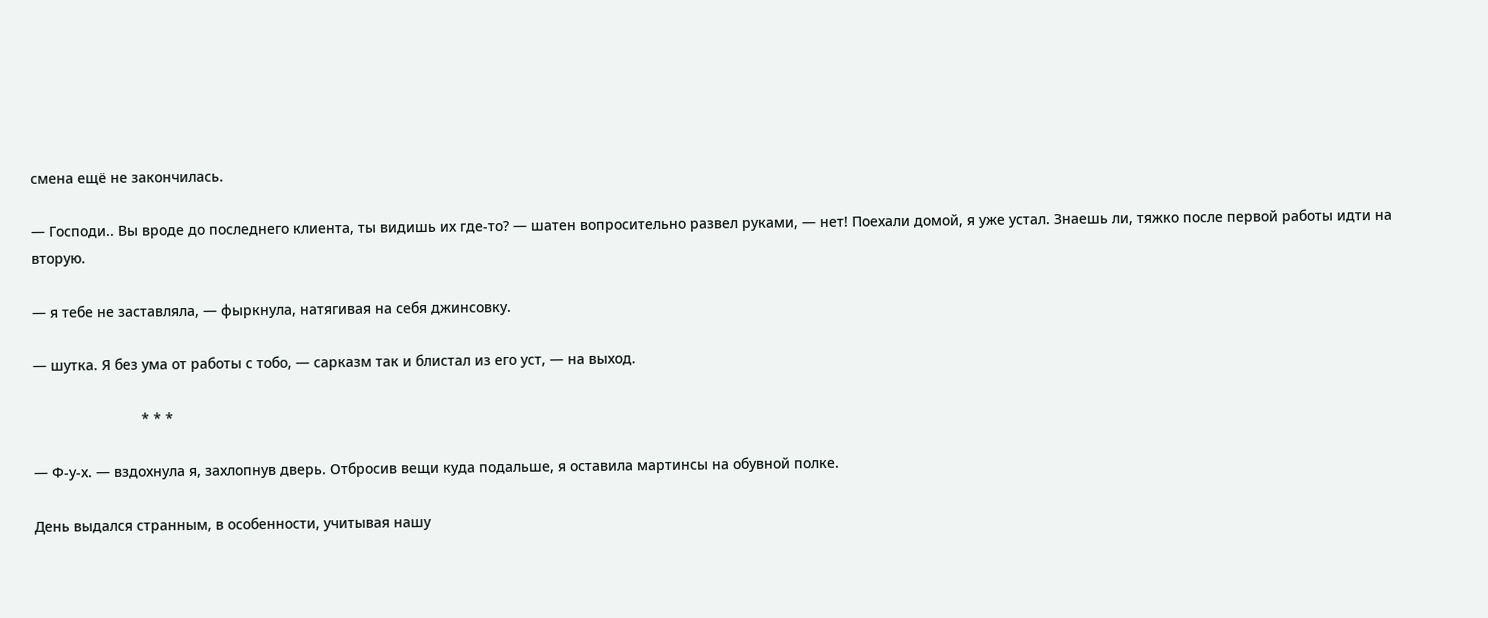смена ещё не закончилась.

— Господи.. Вы вроде до последнего клиента, ты видишь их где-то? — шатен вопросительно развел руками, — нет! Поехали домой, я уже устал. Знаешь ли, тяжко после первой работы идти на вторую.

— я тебе не заставляла, — фыркнула, натягивая на себя джинсовку.

— шутка. Я без ума от работы с тобо, — сарказм так и блистал из его уст, — на выход.

                           * * *

— Ф-у-х. — вздохнула я, захлопнув дверь. Отбросив вещи куда подальше, я оставила мартинсы на обувной полке.

День выдался странным, в особенности, учитывая нашу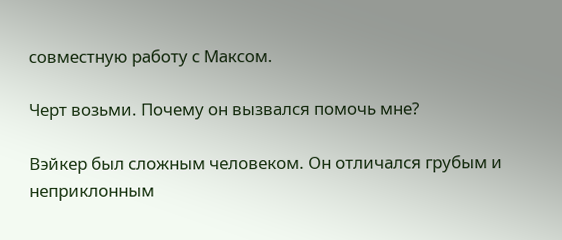совместную работу с Максом.

Черт возьми. Почему он вызвался помочь мне?

Вэйкер был сложным человеком. Он отличался грубым и неприклонным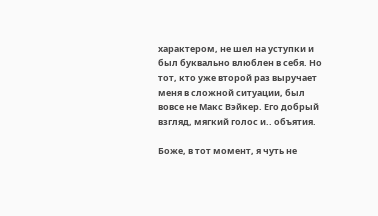характером, не шел на уступки и был буквально влюблен в себя. Но тот, кто уже второй раз выручает меня в сложной ситуации, был вовсе не Макс Вэйкер. Его добрый взгляд, мягкий голос и.. объятия.

Боже, в тот момент, я чуть не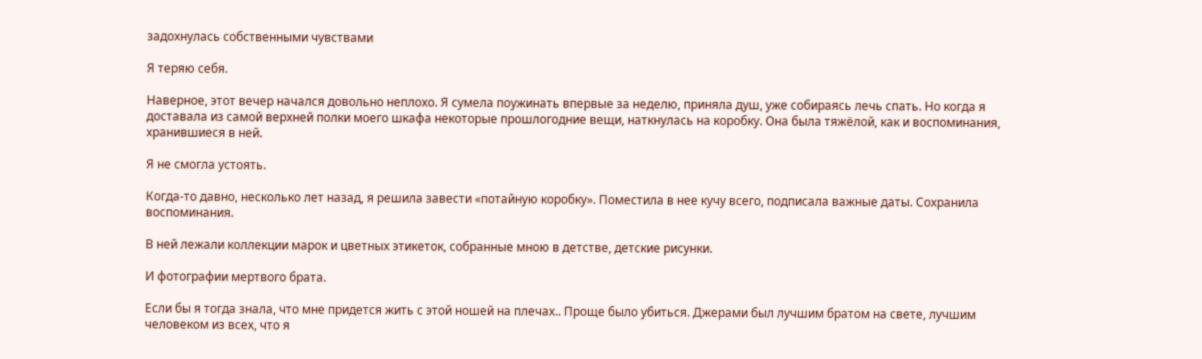задохнулась собственными чувствами

Я теряю себя.

Наверное, этот вечер начался довольно неплохо. Я сумела поужинать впервые за неделю, приняла душ, уже собираясь лечь спать. Но когда я доставала из самой верхней полки моего шкафа некоторые прошлогодние вещи, наткнулась на коробку. Она была тяжёлой, как и воспоминания, хранившиеся в ней.

Я не смогла устоять.

Когда-то давно, несколько лет назад, я решила завести «потайную коробку». Поместила в нее кучу всего, подписала важные даты. Сохранила воспоминания.

В ней лежали коллекции марок и цветных этикеток, собранные мною в детстве, детские рисунки.

И фотографии мертвого брата.

Если бы я тогда знала, что мне придется жить с этой ношей на плечах.. Проще было убиться. Джерами был лучшим братом на свете, лучшим человеком из всех, что я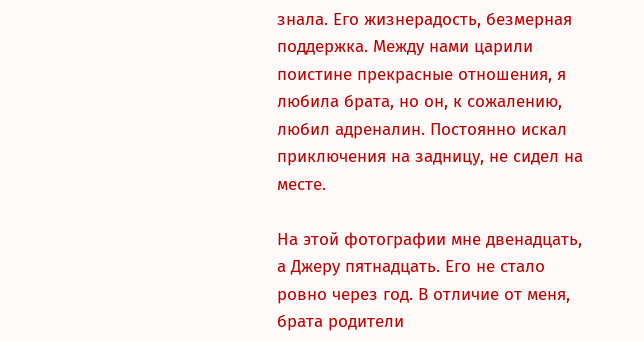знала. Его жизнерадость, безмерная поддержка. Между нами царили поистине прекрасные отношения, я любила брата, но он, к сожалению, любил адреналин. Постоянно искал приключения на задницу, не сидел на месте.

На этой фотографии мне двенадцать, а Джеру пятнадцать. Его не стало ровно через год. В отличие от меня, брата родители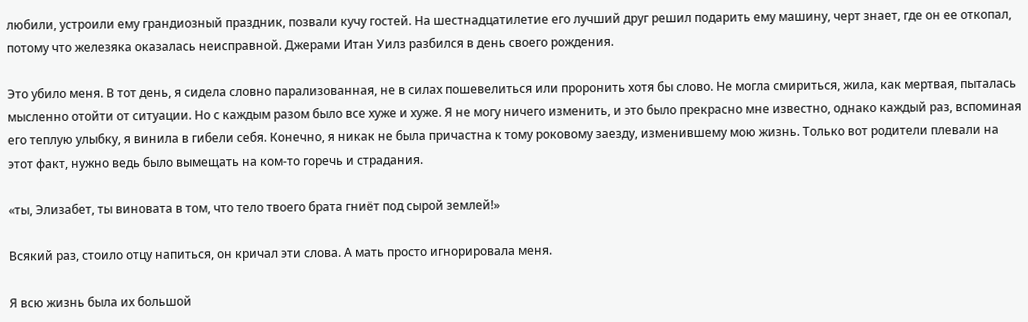любили, устроили ему грандиозный праздник, позвали кучу гостей. На шестнадцатилетие его лучший друг решил подарить ему машину, черт знает, где он ее откопал, потому что железяка оказалась неисправной. Джерами Итан Уилз разбился в день своего рождения.

Это убило меня. В тот день, я сидела словно парализованная, не в силах пошевелиться или проронить хотя бы слово. Не могла смириться, жила, как мертвая, пыталась мысленно отойти от ситуации. Но с каждым разом было все хуже и хуже. Я не могу ничего изменить, и это было прекрасно мне известно, однако каждый раз, вспоминая его теплую улыбку, я винила в гибели себя. Конечно, я никак не была причастна к тому роковому заезду, изменившему мою жизнь. Только вот родители плевали на этот факт, нужно ведь было вымещать на ком-то горечь и страдания.

«ты, Элизабет, ты виновата в том, что тело твоего брата гниёт под сырой землей!»

Всякий раз, стоило отцу напиться, он кричал эти слова. А мать просто игнорировала меня.

Я всю жизнь была их большой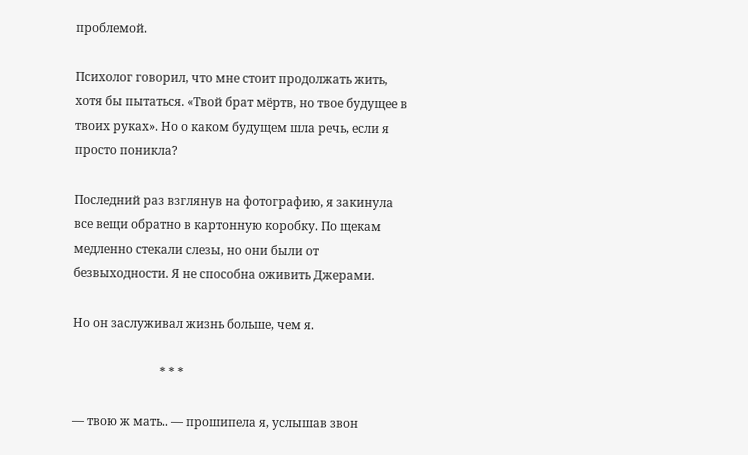проблемой.

Психолог говорил, что мне стоит продолжать жить, хотя бы пытаться. «Твой брат мёртв, но твое будущее в твоих руках». Но о каком будущем шла речь, если я просто поникла?

Последний раз взглянув на фотографию, я закинула все вещи обратно в картонную коробку. По щекам медленно стекали слезы, но они были от безвыходности. Я не способна оживить Джерами.

Но он заслуживал жизнь больше, чем я.

                             * * *

— твою ж мать.. — прошипела я, услышав звон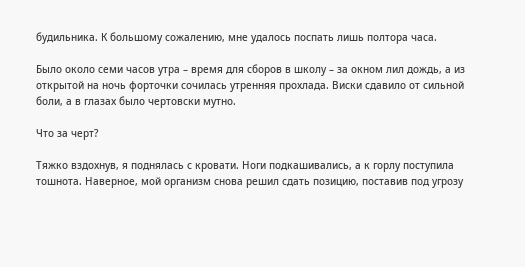будильника. К большому сожалению, мне удалось поспать лишь полтора часа.

Было около семи часов утра – время для сборов в школу – за окном лил дождь, а из открытой на ночь форточки сочилась утренняя прохлада. Виски сдавило от сильной боли, а в глазах было чертовски мутно.

Что за черт?

Тяжко вздохнув, я поднялась с кровати. Ноги подкашивались, а к горлу поступила тошнота. Наверное, мой организм снова решил сдать позицию, поставив под угрозу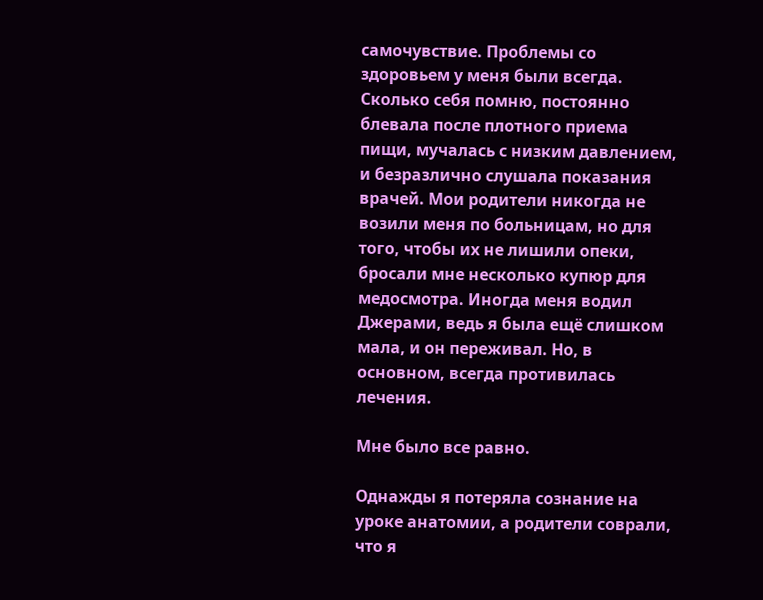самочувствие. Проблемы со здоровьем у меня были всегда. Сколько себя помню, постоянно блевала после плотного приема пищи, мучалась с низким давлением, и безразлично слушала показания врачей. Мои родители никогда не возили меня по больницам, но для того, чтобы их не лишили опеки, бросали мне несколько купюр для медосмотра. Иногда меня водил Джерами, ведь я была ещё слишком мала, и он переживал. Но, в основном, всегда противилась лечения.

Мне было все равно.

Однажды я потеряла сознание на уроке анатомии, а родители соврали, что я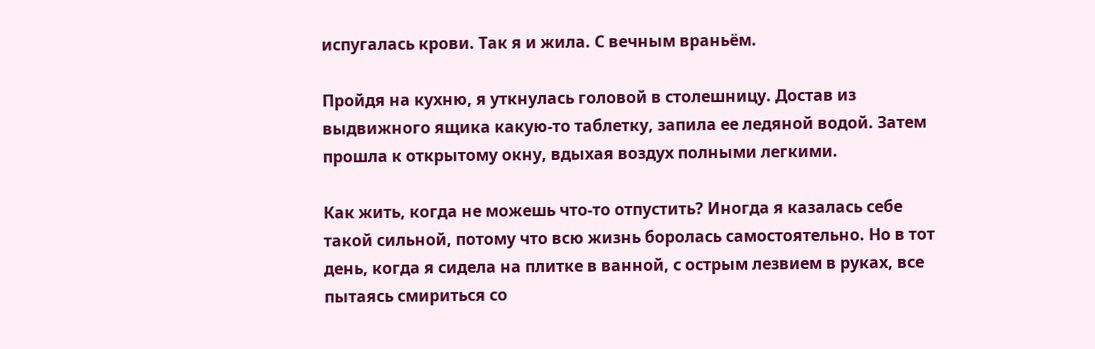испугалась крови. Так я и жила. С вечным враньём.

Пройдя на кухню, я уткнулась головой в столешницу. Достав из выдвижного ящика какую-то таблетку, запила ее ледяной водой. Затем прошла к открытому окну, вдыхая воздух полными легкими.

Как жить, когда не можешь что-то отпустить? Иногда я казалась себе такой сильной, потому что всю жизнь боролась самостоятельно. Но в тот день, когда я сидела на плитке в ванной, с острым лезвием в руках, все пытаясь смириться со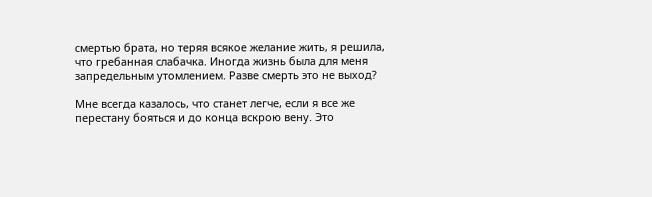смертью брата, но теряя всякое желание жить, я решила, что гребанная слабачка. Иногда жизнь была для меня запредельным утомлением. Разве смерть это не выход?

Мне всегда казалось, что станет легче, если я все же перестану бояться и до конца вскрою вену. Это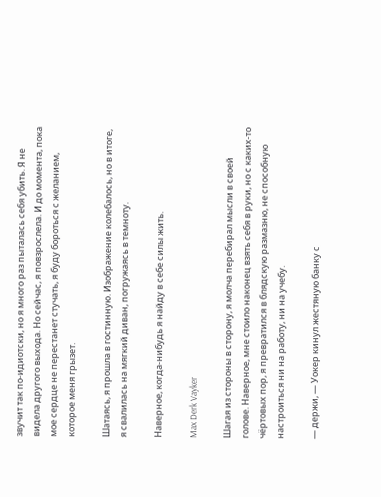звучит так по-идиотски, но я много раз пыталась себя убить. Я не видела другого выхода. Но сейчас, я повзрослела. И до момента, пока мое сердце не перестанет стучать, я буду бороться с желанием, которое меня грызет.

Шатаясь, я прошла в гостинную. Изображение колебалось, но в итоге, я свалилась на мягкий диван, погружаясь в темноту.

Наверное, когда-нибудь я найду в себе силы жить.

Max Derk Vayker

Шагая из стороны в сторону, я молча перебирал мысли в своей голове. Наверное, мне стоило наконец взять себя в руки, но с каких-то чёртовых пор, я превратился в блядскую размазню, не способную настроиться ни на работу, ни на учебу.

— держи, — Уокер кинул жестяную банку с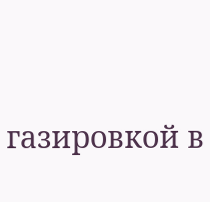газировкой в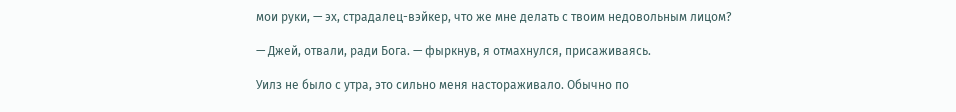мои руки, — эх, страдалец-вэйкер, что же мне делать с твоим недовольным лицом?

— Джей, отвали, ради Бога. — фыркнув, я отмахнулся, присаживаясь.

Уилз не было с утра, это сильно меня настораживало. Обычно по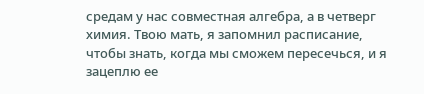средам у нас совместная алгебра, а в четверг химия. Твою мать, я запомнил расписание, чтобы знать, когда мы сможем пересечься, и я зацеплю ее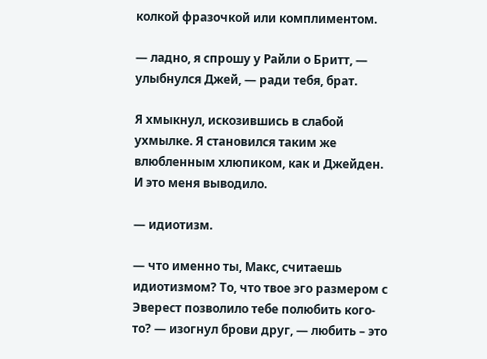колкой фразочкой или комплиментом.

— ладно, я спрошу у Райли о Бритт, — улыбнулся Джей, — ради тебя, брат.

Я хмыкнул, искозившись в слабой ухмылке. Я становился таким же влюбленным хлюпиком, как и Джейден. И это меня выводило.

— идиотизм.

— что именно ты, Макс, считаешь идиотизмом? То, что твое эго размером с Эверест позволило тебе полюбить кого-то? — изогнул брови друг, — любить – это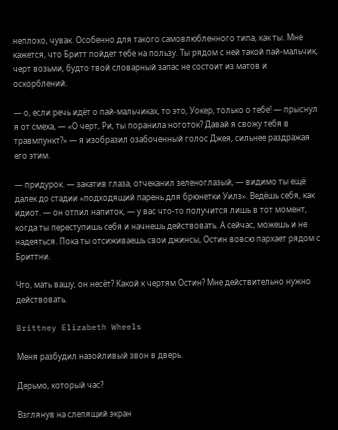неплохо, чувак. Особенно для такого самовлюбленного типа, как ты. Мне кажется, что Бритт пойдет тебе на пользу. Ты рядом с ней такой пай-мальчик, черт возьми, будто твой словарный запас не состоит из матов и оскорблений.

— о, если речь идёт о пай-мальчиках, то это, Уокер, только о тебе! — прыснул я от смеха, — «О черт, Ри, ты поранила ноготок? Давай я свожу тебя в травмпункт?» — я изобразил озабоченный голос Джея, сильнее раздражая его этим.

— придурок. — закатив глаза, отчеканил зеленоглазый, — видимо ты ещё далек до стадии «подходящий парень для брюнетки Уилз». Ведёшь себя, как идиот. — он отпил напиток, — у вас что-то получится лишь в тот момент, когда ты переступишь себя и начнешь действовать. А сейчас, можешь и не надеяться. Пока ты отсиживаешь свои джинсы, Остин вовсю пархает рядом с Бриттни.

Что, мать вашу, он несёт? Какой к чертям Остин? Мне действительно нужно действовать.

Brittney Elizabeth Wheels

Меня разбудил назойливый звон в дверь.

Дерьмо, который час?

Взглянув на слепящий экран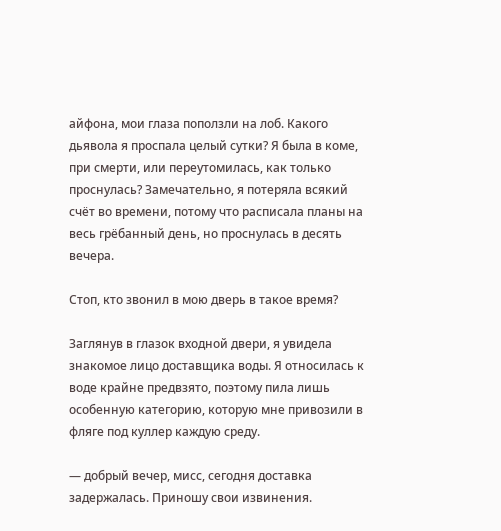айфона, мои глаза поползли на лоб. Какого дьявола я проспала целый сутки? Я была в коме, при смерти, или переутомилась, как только проснулась? Замечательно, я потеряла всякий счёт во времени, потому что расписала планы на весь грёбанный день, но проснулась в десять вечера.

Стоп, кто звонил в мою дверь в такое время?

Заглянув в глазок входной двери, я увидела знакомое лицо доставщика воды. Я относилась к воде крайне предвзято, поэтому пила лишь особенную категорию, которую мне привозили в фляге под куллер каждую среду.

— добрый вечер, мисс, сегодня доставка задержалась. Приношу свои извинения.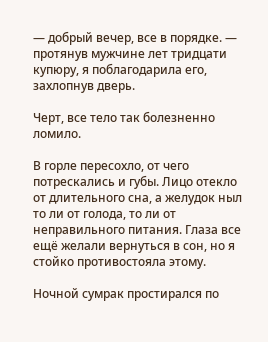— добрый вечер, все в порядке. — протянув мужчине лет тридцати купюру, я поблагодарила его, захлопнув дверь.

Черт, все тело так болезненно ломило.

В горле пересохло, от чего потрескались и губы. Лицо отекло от длительного сна, а желудок ныл то ли от голода, то ли от неправильного питания. Глаза все ещё желали вернуться в сон, но я стойко противостояла этому.

Ночной сумрак простирался по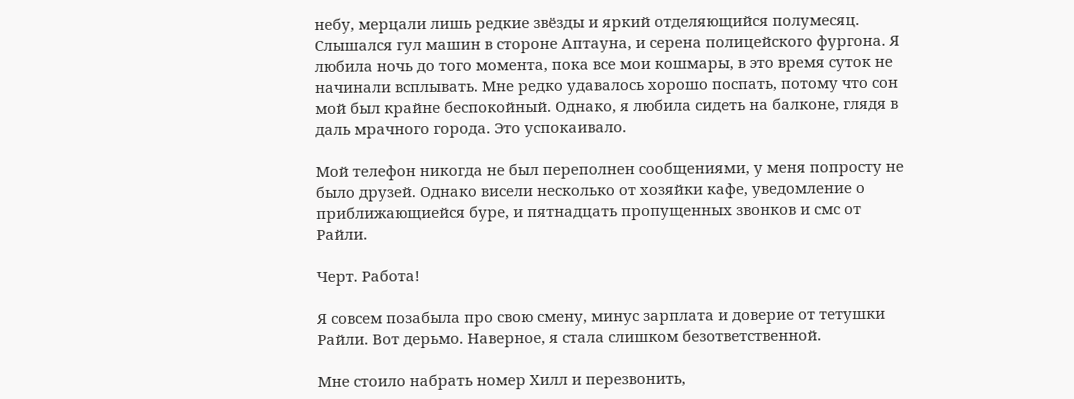небу, мерцали лишь редкие звёзды и яркий отделяющийся полумесяц. Слышался гул машин в стороне Аптауна, и серена полицейского фургона. Я любила ночь до того момента, пока все мои кошмары, в это время суток не начинали всплывать. Мне редко удавалось хорошо поспать, потому что сон мой был крайне беспокойный. Однако, я любила сидеть на балконе, глядя в даль мрачного города. Это успокаивало.

Мой телефон никогда не был переполнен сообщениями, у меня попросту не было друзей. Однако висели несколько от хозяйки кафе, уведомление о приближающиейся буре, и пятнадцать пропущенных звонков и смс от Райли.

Черт. Работа!

Я совсем позабыла про свою смену, минус зарплата и доверие от тетушки Райли. Вот дерьмо. Наверное, я стала слишком безответственной.

Мне стоило набрать номер Хилл и перезвонить,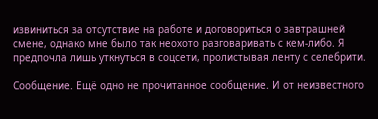извиниться за отсутствие на работе и договориться о завтрашней смене, однако мне было так неохото разговаривать с кем-либо. Я предпочла лишь уткнуться в соцсети, пролистывая ленту с селебрити.

Сообщение. Ещё одно не прочитанное сообщение. И от неизвестного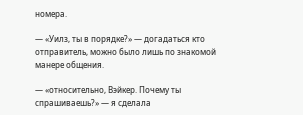номера.

— «Уилз, ты в порядке?» — догадаться кто отправитель, можно было лишь по знакомой манере общения.

— «относительно, Вэйкер. Почему ты спрашиваешь?» — я сделала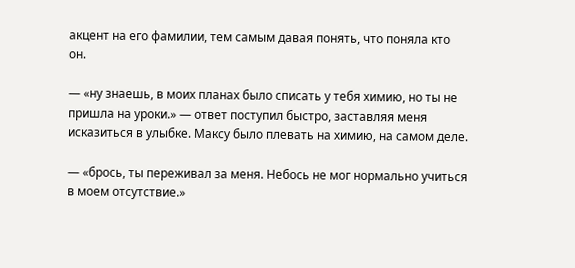акцент на его фамилии, тем самым давая понять, что поняла кто он.

— «ну знаешь, в моих планах было списать у тебя химию, но ты не пришла на уроки.» — ответ поступил быстро, заставляя меня исказиться в улыбке. Максу было плевать на химию, на самом деле.

— «брось, ты переживал за меня. Небось не мог нормально учиться в моем отсутствие.»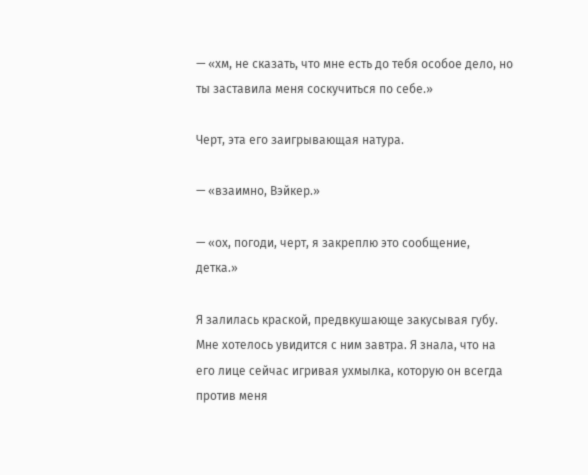— «хм, не сказать, что мне есть до тебя особое дело, но ты заставила меня соскучиться по себе.»

Черт, эта его заигрывающая натура.

— «взаимно, Вэйкер.»

— «ох, погоди, черт, я закреплю это сообщение, детка.»

Я залилась краской, предвкушающе закусывая губу. Мне хотелось увидится с ним завтра. Я знала, что на его лице сейчас игривая ухмылка, которую он всегда против меня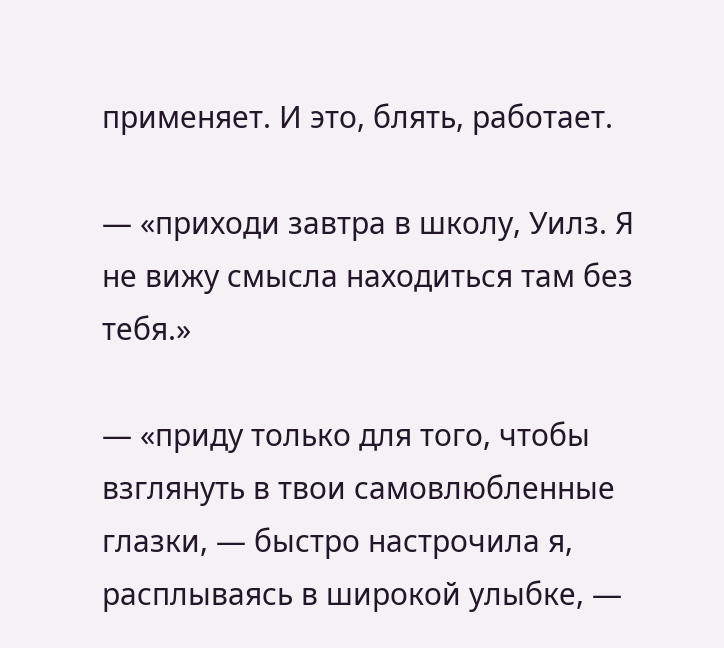применяет. И это, блять, работает.

— «приходи завтра в школу, Уилз. Я не вижу смысла находиться там без тебя.»

— «приду только для того, чтобы взглянуть в твои самовлюбленные глазки, — быстро настрочила я, расплываясь в широкой улыбке, —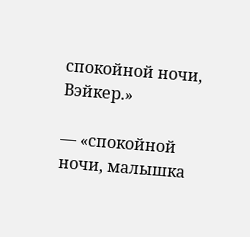спокойной ночи, Вэйкер.»

— «спокойной ночи, малышка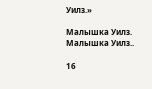Уилз.»

Малышка Уилз.
Малышка Уилз..

16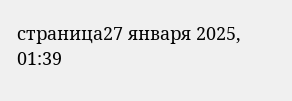страница27 января 2025, 01:39